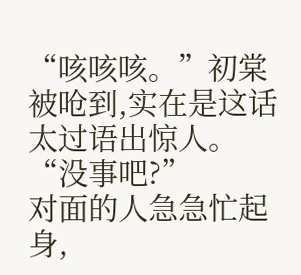“咳咳咳。”初棠被呛到,实在是这话太过语出惊人。
“没事吧?”
对面的人急急忙起身,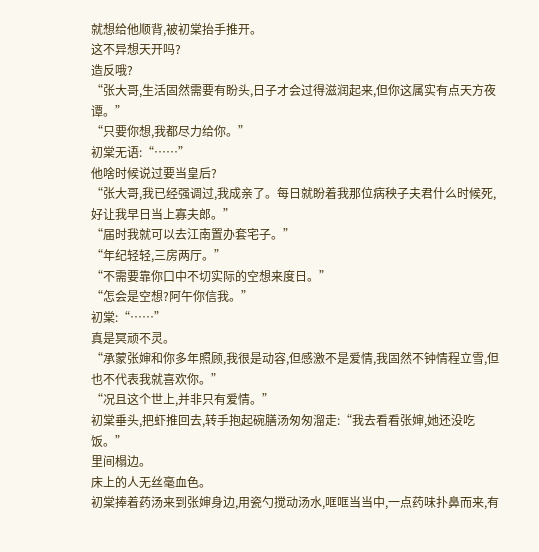就想给他顺背,被初棠抬手推开。
这不异想天开吗?
造反哦?
“张大哥,生活固然需要有盼头,日子才会过得滋润起来,但你这属实有点天方夜谭。”
“只要你想,我都尽力给你。”
初棠无语:“……”
他啥时候说过要当皇后?
“张大哥,我已经强调过,我成亲了。每日就盼着我那位病秧子夫君什么时候死,好让我早日当上寡夫郎。”
“届时我就可以去江南置办套宅子。”
“年纪轻轻,三房两厅。”
“不需要靠你口中不切实际的空想来度日。”
“怎会是空想?阿午你信我。”
初棠:“……”
真是冥顽不灵。
“承蒙张婶和你多年照顾,我很是动容,但感激不是爱情,我固然不钟情程立雪,但也不代表我就喜欢你。”
“况且这个世上,并非只有爱情。”
初棠垂头,把虾推回去,转手抱起碗膳汤匆匆溜走:“我去看看张婶,她还没吃饭。”
里间榻边。
床上的人无丝毫血色。
初棠捧着药汤来到张婶身边,用瓷勺搅动汤水,哐哐当当中,一点药味扑鼻而来,有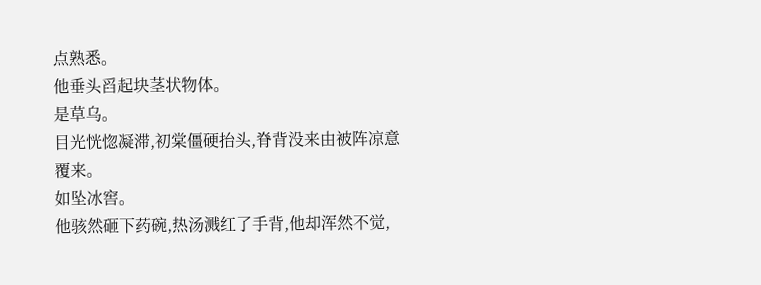点熟悉。
他垂头舀起块茎状物体。
是草乌。
目光恍惚凝滞,初棠僵硬抬头,脊背没来由被阵凉意覆来。
如坠冰窖。
他骇然砸下药碗,热汤溅红了手背,他却浑然不觉,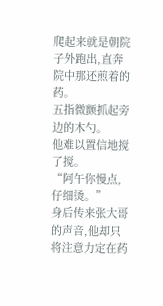爬起来就是朝院子外跑出,直奔院中那还煎着的药。
五指微颤抓起旁边的木勺。
他难以置信地搅了搅。
“阿午你慢点,仔细烫。”
身后传来张大哥的声音,他却只将注意力定在药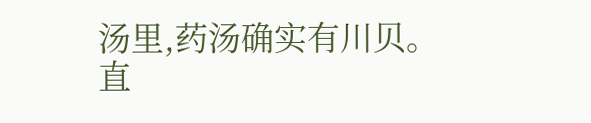汤里,药汤确实有川贝。
直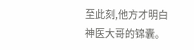至此刻,他方才明白神医大哥的锦囊。